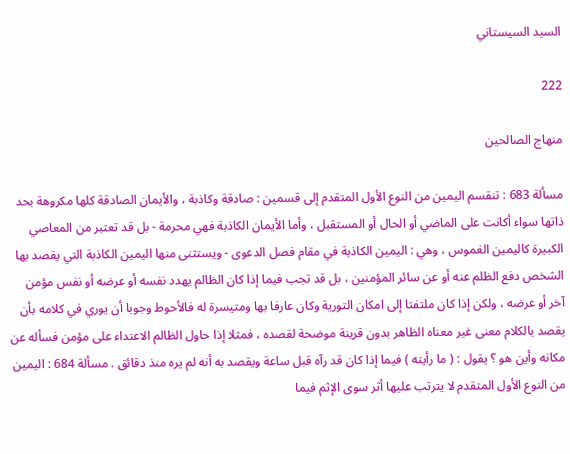السيد السيستاني

222

منهاج الصالحين

مسألة 683 : تنقسم اليمين من النوع الأول المتقدم إلى قسمين : صادقة وكاذبة ، والأيمان الصادقة كلها مكروهة بحد ذاتها سواء أكانت على الماضي أو الحال أو المستقبل ، وأما الأيمان الكاذبة فهي محرمة - بل قد تعتبر من المعاصي الكبيرة كاليمين الغموس ، وهي : اليمين الكاذبة في مقام فصل الدعوى - ويستثنى منها اليمين الكاذبة التي يقصد بها الشخص دفع الظلم عنه أو عن سائر المؤمنين ، بل قد تجب فيما إذا كان الظالم يهدد نفسه أو عرضه أو نفس مؤمن آخر أو عرضه ، ولكن إذا كان ملتفتا إلى امكان التورية وكان عارفا بها ومتيسرة له فالأحوط وجوبا أن يوري في كلامه بأن يقصد بالكلام معنى غير معناه الظاهر بدون قرينة موضحة لقصده ، فمثلا إذا حاول الظالم الاعتداء على مؤمن فسأله عن مكانه وأين هو ؟ يقول : ( ما رأيته ) فيما إذا كان قد رآه قبل ساعة ويقصد به أنه لم يره منذ دقائق . مسألة 684 : اليمين من النوع الأول المتقدم لا يترتب عليها أثر سوى الإثم فيما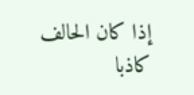إذا كان الحالف كاذبا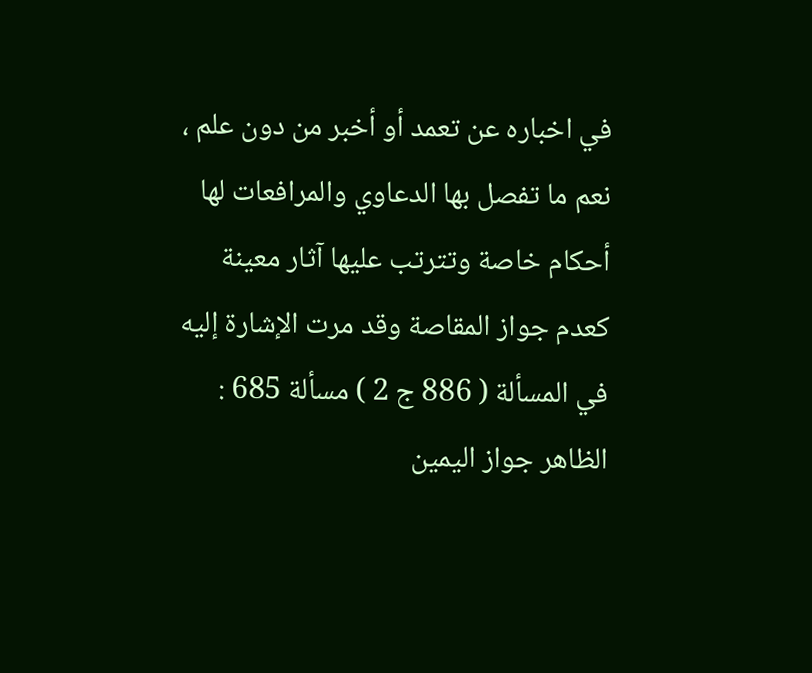في اخباره عن تعمد أو أخبر من دون علم ، نعم ما تفصل بها الدعاوي والمرافعات لها أحكام خاصة وتترتب عليها آثار معينة كعدم جواز المقاصة وقد مرت الإشارة إليه في المسألة ( 886 ج 2 ) مسألة 685 : الظاهر جواز اليمين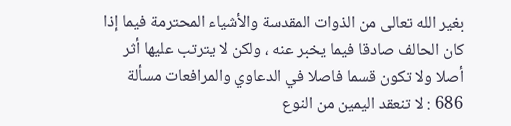بغير الله تعالى من الذوات المقدسة والأشياء المحترمة فيما إذا كان الحالف صادقا فيما يخبر عنه ، ولكن لا يترتب عليها أثر أصلا ولا تكون قسما فاصلا في الدعاوي والمرافعات مسألة 686 : لا تنعقد اليمين من النوع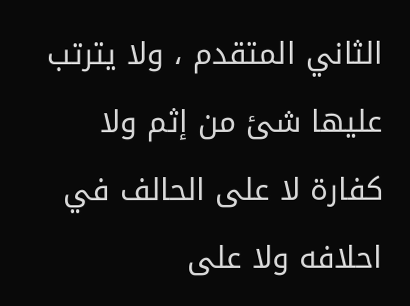الثاني المتقدم ، ولا يترتب عليها شئ من إثم ولا كفارة لا على الحالف في احلافه ولا على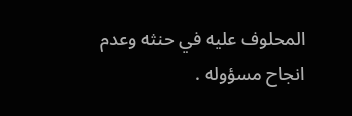المحلوف عليه في حنثه وعدم انجاح مسؤوله .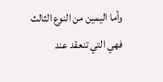وأما اليمين من النوع الثالث فهي التي تنعقد عند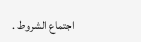اجتماع الشروط .